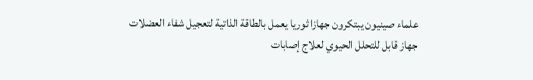علماء صينيون يبتكرون جهازا ثوريا يعمل بالطاقة الذاتية لتعجيل شفاء العضلات
جهاز قابل للتحلل الحيوي لعلاج إصابات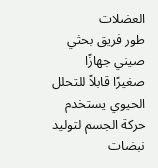العضلات
طور فريق بحثي صيني جهازًا صغيرًا قابلاً للتحلل الحيوي يستخدم حركة الجسم لتوليد نبضات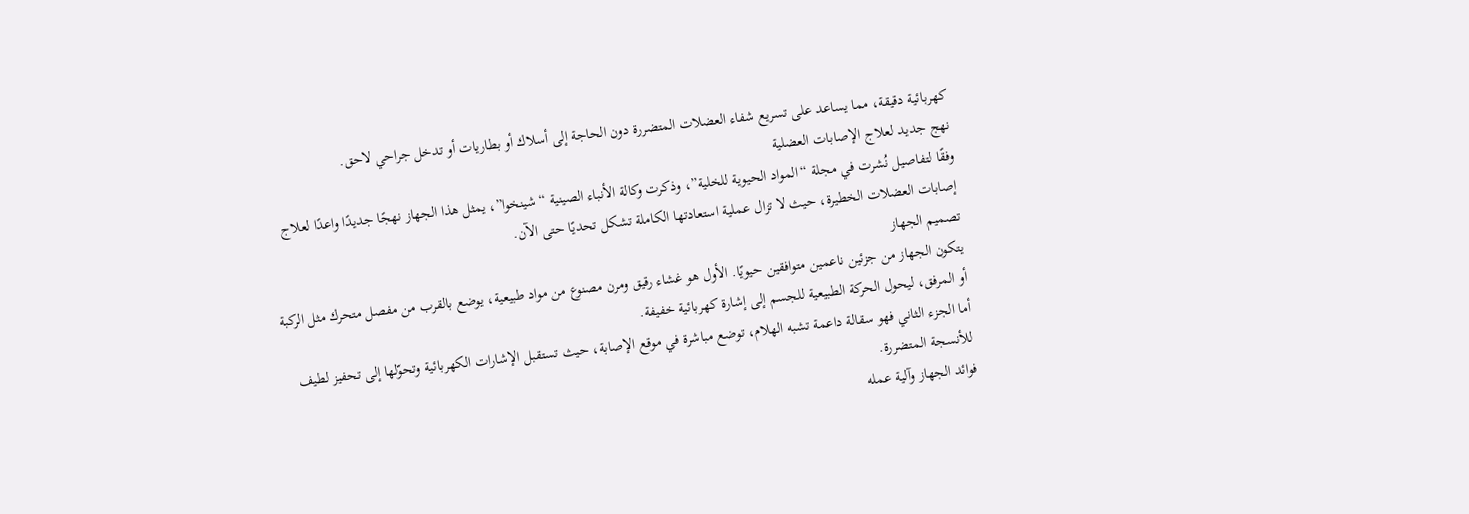كهربائية دقيقة، مما يساعد على تسريع شفاء العضلات المتضررة دون الحاجة إلى أسلاك أو بطاريات أو تدخل جراحي لاحق.
نهج جديد لعلاج الإصابات العضلية
وفقًا لتفاصيل نُشرت في مجلة “المواد الحيوية للخلية”، وذكرت وكالة الأنباء الصينية “شينخوا”، يمثل هذا الجهاز نهجًا جديدًا واعدًا لعلاج إصابات العضلات الخطيرة، حيث لا تزال عملية استعادتها الكاملة تشكل تحديًا حتى الآن.
تصميم الجهاز
يتكون الجهاز من جزئين ناعمين متوافقين حيويًا. الأول هو غشاء رقيق ومرن مصنوع من مواد طبيعية، يوضع بالقرب من مفصل متحرك مثل الركبة أو المرفق، ليحول الحركة الطبيعية للجسم إلى إشارة كهربائية خفيفة.
أما الجزء الثاني فهو سقالة داعمة تشبه الهلام، توضع مباشرة في موقع الإصابة، حيث تستقبل الإشارات الكهربائية وتحوّلها إلى تحفيز لطيف للأنسجة المتضررة.
فوائد الجهاز وآلية عمله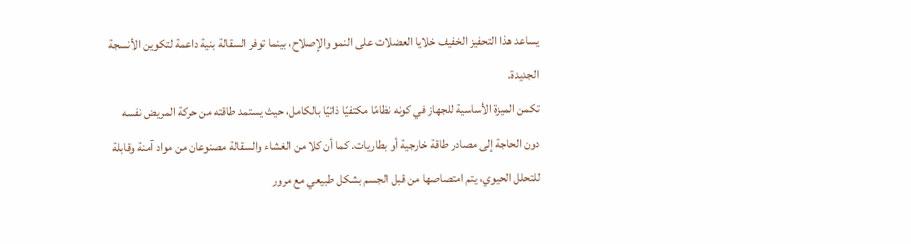يساعد هذا التحفيز الخفيف خلايا العضلات على النمو والإصلاح، بينما توفر السقالة بنية داعمة لتكوين الأنسجة الجديدة.
تكمن الميزة الأساسية للجهاز في كونه نظامًا مكتفيًا ذاتيًا بالكامل، حيث يستمد طاقته من حركة المريض نفسه دون الحاجة إلى مصادر طاقة خارجية أو بطاريات. كما أن كلا من الغشاء والسقالة مصنوعان من مواد آمنة وقابلة للتحلل الحيوي، يتم امتصاصها من قبل الجسم بشكل طبيعي مع مرور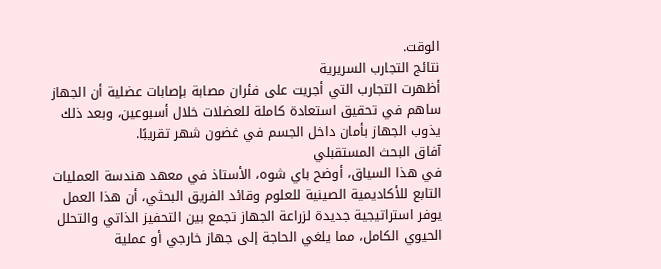الوقت.
نتائج التجارب السريرية
أظهرت التجارب التي أجريت على فئران مصابة بإصابات عضلية أن الجهاز ساهم في تحقيق استعادة كاملة للعضلات خلال أسبوعين، وبعد ذلك يذوب الجهاز بأمان داخل الجسم في غضون شهر تقريبًا.
آفاق البحث المستقبلي
في هذا السياق، أوضح باي شوه، الأستاذ في معهد هندسة العمليات التابع للأكاديمية الصينية للعلوم وقائد الفريق البحثي، أن هذا العمل يوفر استراتيجية جديدة لزراعة الجهاز تجمع بين التحفيز الذاتي والتحلل الحيوي الكامل، مما يلغي الحاجة إلى جهاز خارجي أو عملية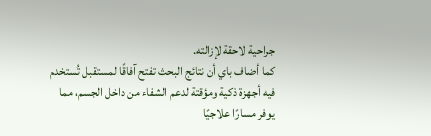جراحية لاحقة لإزالته.
كما أضاف باي أن نتائج البحث تفتح آفاقًا لمستقبل تُستخدم فيه أجهزة ذكية ومؤقتة لدعم الشفاء من داخل الجسم، مما يوفر مسارًا علاجيًا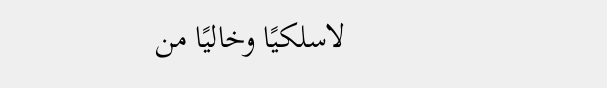لاسلكيًا وخاليًا من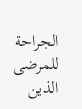الجراحة للمرضى الذين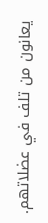يعانون من تلف في عضلاتهم.